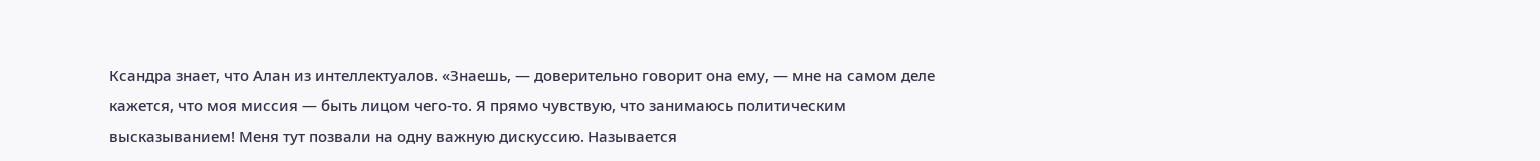Ксандра знает, что Алан из интеллектуалов. «Знаешь, — доверительно говорит она ему, — мне на самом деле кажется, что моя миссия — быть лицом чего-то. Я прямо чувствую, что занимаюсь политическим высказыванием! Меня тут позвали на одну важную дискуссию. Называется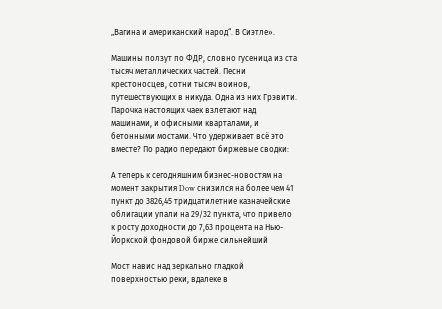„Вагина и американский народ“. В Сиэтле».

Машины ползут по ФДР, словно гусеница из ста тысяч металлических частей. Песни крестоносцев, сотни тысяч воинов, путешествующих в никуда. Одна из них Грэвити. Парочка настоящих чаек взлетают над машинами, и офисными кварталами, и бетонными мостами. Что удерживает всё это вместе? По радио передают биржевые сводки:

А теперь к сегодняшним бизнес-новостям на момент закрытия Dow снизился на более чем 41 пункт до 3826,45 тридцатилетние казначейские облигации упали на 29/32 пункта, что привело к росту доходности до 7,63 процента на Нью-Йоркской фондовой бирже сильнейший

Мост навис над зеркально гладкой поверхностью реки, вдалеке в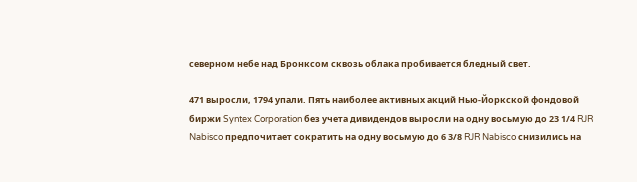северном небе над Бронксом сквозь облака пробивается бледный свет.

471 выросли, 1794 упали. Пять наиболее активных акций Нью-Йоркской фондовой биржи Syntex Corporation без учета дивидендов выросли на одну восьмую до 23 1/4 RJR Nabisco предпочитает сократить на одну восьмую до 6 3/8 RJR Nabisco снизились на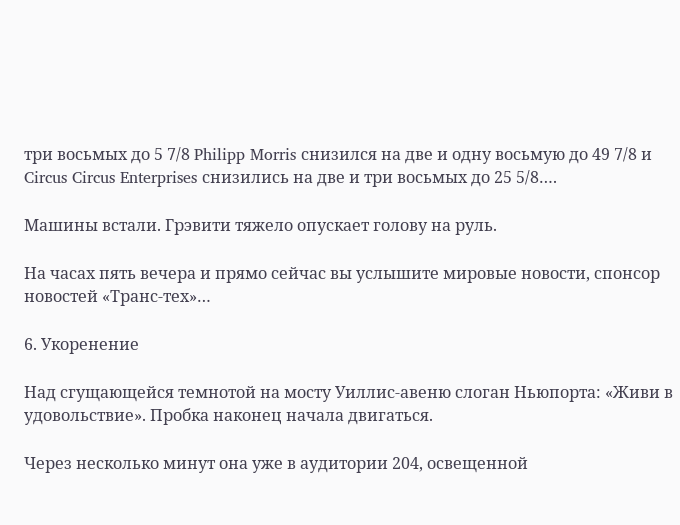три восьмых до 5 7/8 Philipp Morris снизился на две и одну восьмую до 49 7/8 и Circus Circus Enterprises снизились на две и три восьмых до 25 5/8….

Машины встали. Грэвити тяжело опускает голову на руль.

На часах пять вечера и прямо сейчас вы услышите мировые новости, спонсор новостей «Транс-тех»…

6. Укоренение

Над сгущающейся темнотой на мосту Уиллис-авеню слоган Ньюпорта: «Живи в удовольствие». Пробка наконец начала двигаться.

Через несколько минут она уже в аудитории 204, освещенной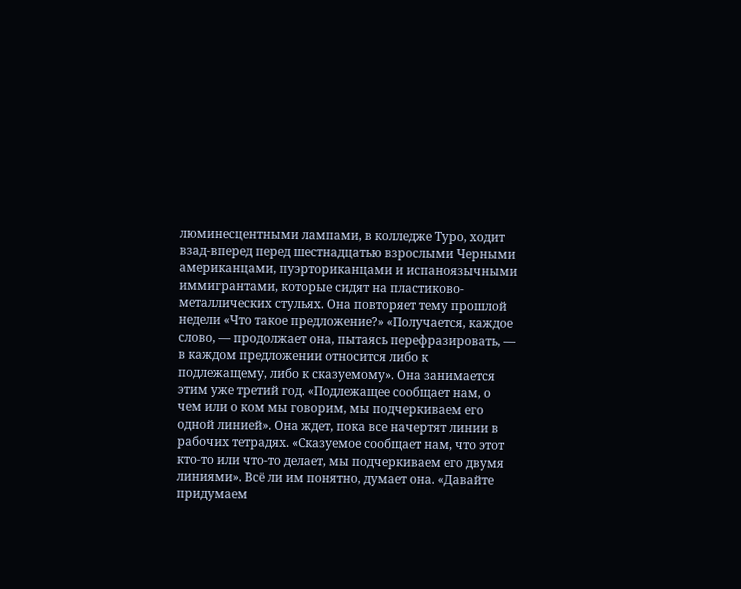люминесцентными лампами, в колледже Туро, ходит взад-вперед перед шестнадцатью взрослыми Черными американцами, пуэрториканцами и испаноязычными иммигрантами, которые сидят на пластиково-металлических стульях. Она повторяет тему прошлой недели «Что такое предложение?» «Получается, каждое слово, — продолжает она, пытаясь перефразировать, — в каждом предложении относится либо к подлежащему, либо к сказуемому». Она занимается этим уже третий год. «Подлежащее сообщает нам, о чем или о ком мы говорим, мы подчеркиваем его одной линией». Она ждет, пока все начертят линии в рабочих тетрадях. «Сказуемое сообщает нам, что этот кто-то или что-то делает, мы подчеркиваем его двумя линиями». Всё ли им понятно, думает она. «Давайте придумаем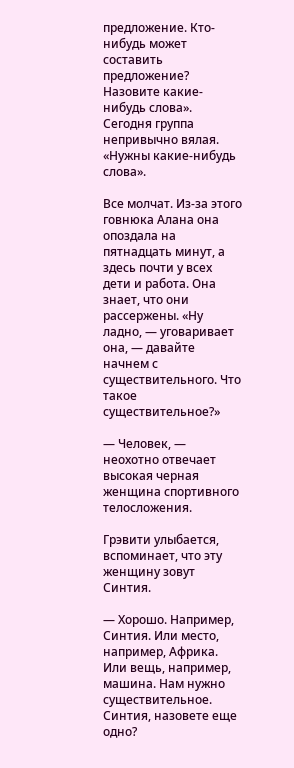предложение. Кто-нибудь может составить предложение? Назовите какие-нибудь слова». Сегодня группа непривычно вялая. «Нужны какие-нибудь слова».

Все молчат. Из-за этого говнюка Алана она опоздала на пятнадцать минут, а здесь почти у всех дети и работа. Она знает, что они рассержены. «Ну ладно, — уговаривает она, — давайте начнем с существительного. Что такое существительное?»

— Человек, — неохотно отвечает высокая черная женщина спортивного телосложения.

Грэвити улыбается, вспоминает, что эту женщину зовут Синтия.

— Хорошо. Например, Синтия. Или место, например, Африка. Или вещь, например, машина. Нам нужно существительное. Синтия, назовете еще одно?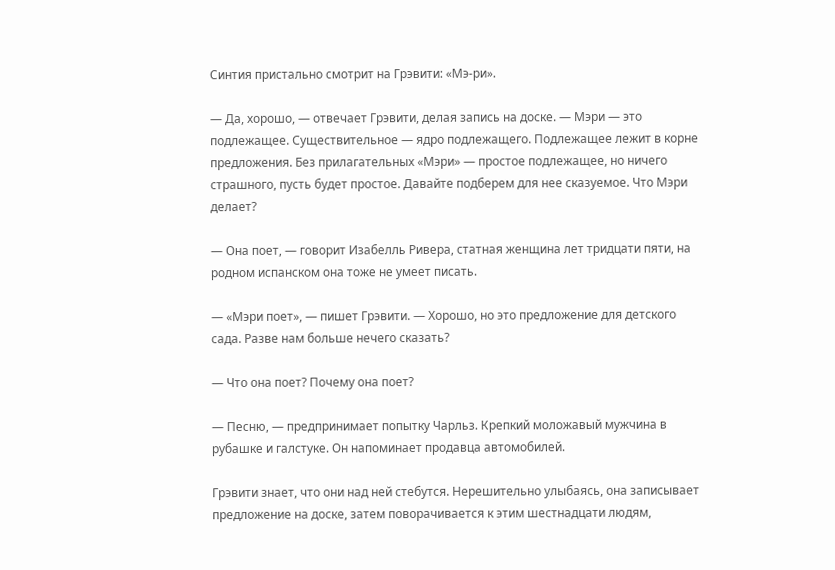Синтия пристально смотрит на Грэвити: «Мэ-ри».

— Да, хорошо, — отвечает Грэвити, делая запись на доске. — Мэри — это подлежащее. Существительное — ядро подлежащего. Подлежащее лежит в корне предложения. Без прилагательных «Мэри» — простое подлежащее, но ничего страшного, пусть будет простое. Давайте подберем для нее сказуемое. Что Мэри делает?

— Она поет, — говорит Изабелль Ривера, статная женщина лет тридцати пяти, на родном испанском она тоже не умеет писать.

— «Мэри поет», — пишет Грэвити. — Хорошо, но это предложение для детского сада. Разве нам больше нечего сказать?

— Что она поет? Почему она поет?

— Песню, — предпринимает попытку Чарльз. Крепкий моложавый мужчина в рубашке и галстуке. Он напоминает продавца автомобилей.

Грэвити знает, что они над ней стебутся. Нерешительно улыбаясь, она записывает предложение на доске, затем поворачивается к этим шестнадцати людям,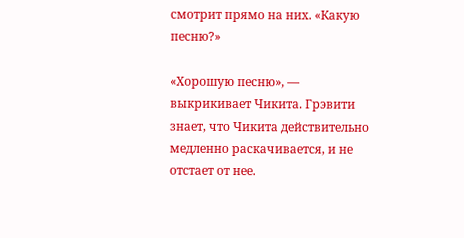смотрит прямо на них. «Какую песню?»

«Хорошую песню», — выкрикивает Чикита. Грэвити знает, что Чикита действительно медленно раскачивается, и не отстает от нее.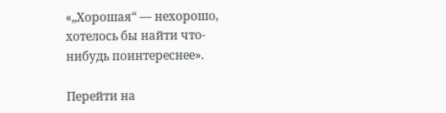«„Хорошая“ — нехорошо, хотелось бы найти что-нибудь поинтереснее».

Перейти на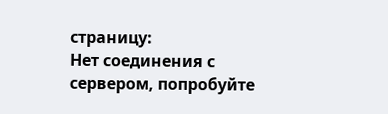страницу:
Нет соединения с сервером, попробуйте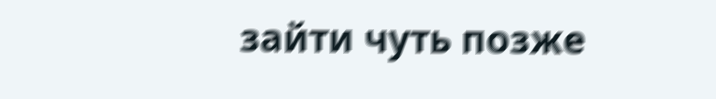зайти чуть позже